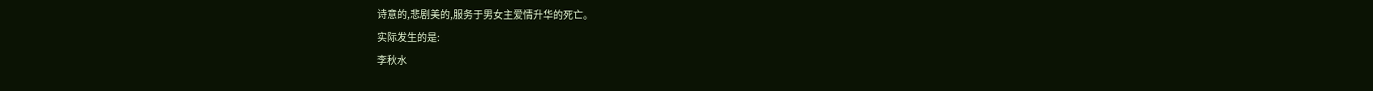诗意的,悲剧美的,服务于男女主爱情升华的死亡。
实际发生的是:
李秋水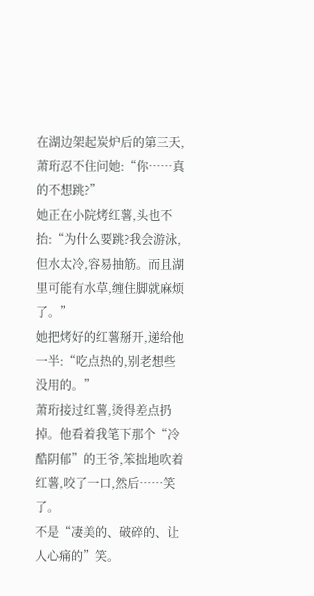在湖边架起炭炉后的第三天,萧珩忍不住问她:“你……真的不想跳?”
她正在小院烤红薯,头也不抬:“为什么要跳?我会游泳,但水太冷,容易抽筋。而且湖里可能有水草,缠住脚就麻烦了。”
她把烤好的红薯掰开,递给他一半:“吃点热的,别老想些没用的。”
萧珩接过红薯,烫得差点扔掉。他看着我笔下那个“冷酷阴郁”的王爷,笨拙地吹着红薯,咬了一口,然后……笑了。
不是“凄美的、破碎的、让人心痛的”笑。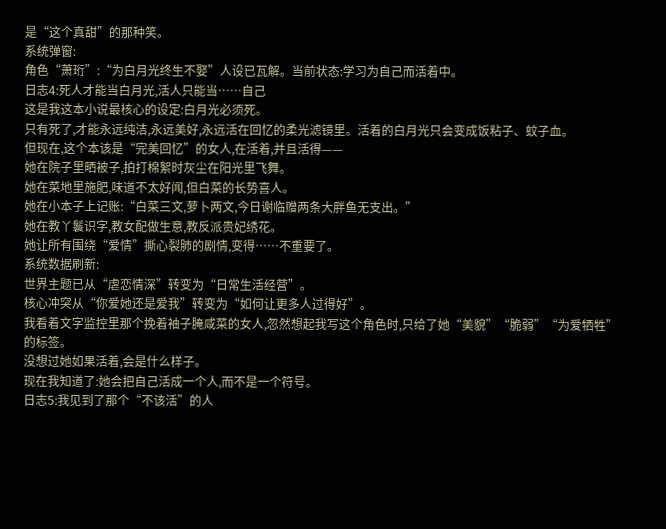是“这个真甜”的那种笑。
系统弹窗:
角色“萧珩”:“为白月光终生不娶”人设已瓦解。当前状态:学习为自己而活着中。
日志4:死人才能当白月光,活人只能当……自己
这是我这本小说最核心的设定:白月光必须死。
只有死了,才能永远纯洁,永远美好,永远活在回忆的柔光滤镜里。活着的白月光只会变成饭粘子、蚊子血。
但现在,这个本该是“完美回忆”的女人,在活着,并且活得——
她在院子里晒被子,拍打棉絮时灰尘在阳光里飞舞。
她在菜地里施肥,味道不太好闻,但白菜的长势喜人。
她在小本子上记账:“白菜三文,萝卜两文,今日谢临赠两条大胖鱼无支出。”
她在教丫鬟识字,教女配做生意,教反派贵妃绣花。
她让所有围绕“爱情”撕心裂肺的剧情,变得……不重要了。
系统数据刷新:
世界主题已从“虐恋情深”转变为“日常生活经营”。
核心冲突从“你爱她还是爱我”转变为“如何让更多人过得好”。
我看着文字监控里那个挽着袖子腌咸菜的女人,忽然想起我写这个角色时,只给了她“美貌”“脆弱”“为爱牺牲”的标签。
没想过她如果活着,会是什么样子。
现在我知道了:她会把自己活成一个人,而不是一个符号。
日志5:我见到了那个“不该活”的人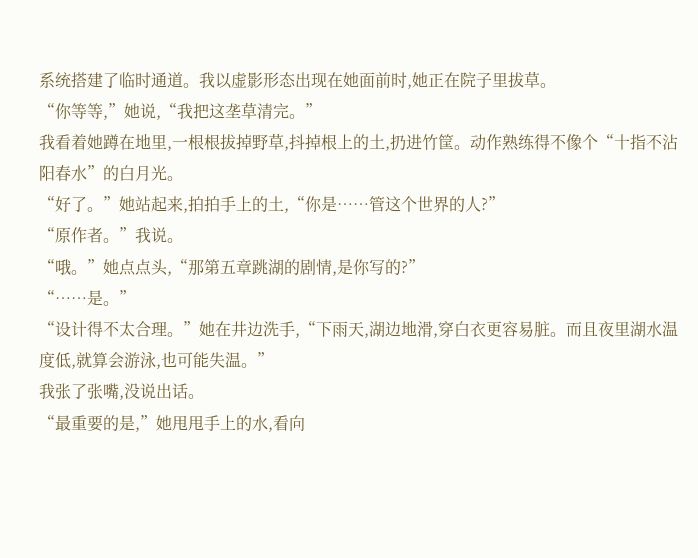系统搭建了临时通道。我以虚影形态出现在她面前时,她正在院子里拔草。
“你等等,”她说,“我把这垄草清完。”
我看着她蹲在地里,一根根拔掉野草,抖掉根上的土,扔进竹筐。动作熟练得不像个“十指不沾阳春水”的白月光。
“好了。”她站起来,拍拍手上的土,“你是……管这个世界的人?”
“原作者。”我说。
“哦。”她点点头,“那第五章跳湖的剧情,是你写的?”
“……是。”
“设计得不太合理。”她在井边洗手,“下雨天,湖边地滑,穿白衣更容易脏。而且夜里湖水温度低,就算会游泳,也可能失温。”
我张了张嘴,没说出话。
“最重要的是,”她甩甩手上的水,看向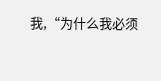我,“为什么我必须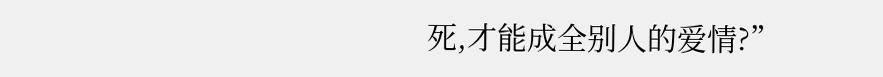死,才能成全别人的爱情?”